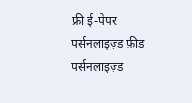फ्री ई-पेपर
पर्सनलाइज़्ड फ़ीड
पर्सनलाइज़्ड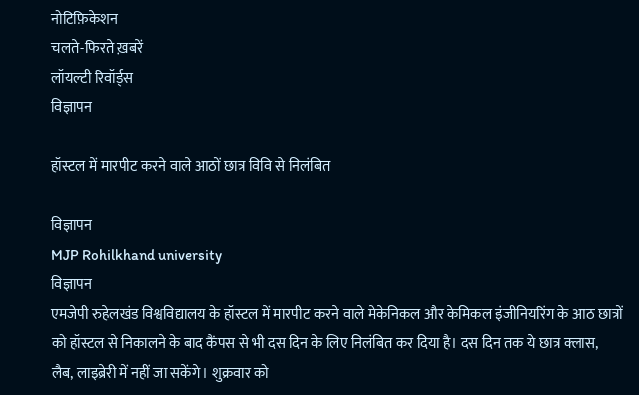नोटिफ़िकेशन
चलते-फिरते ख़बरें
लॉयल्टी रिवॉर्ड्स
विज्ञापन

हॉस्टल में मारपीट करने वाले आठों छात्र विवि से निलंबित

विज्ञापन
MJP Rohilkhand university
विज्ञापन
एमजेपी रुहेलखंड विश्वविद्यालय के हॉस्टल में मारपीट करने वाले मेकेनिकल और केमिकल इंजीनियरिंग के आठ छात्रों को हॉस्टल से निकालने के बाद कैंपस से भी दस दिन के लिए निलंबित कर दिया है। दस दिन तक ये छात्र क्लास, लैब, लाइब्रेरी में नहीं जा सकेंगे। शुक्रवार को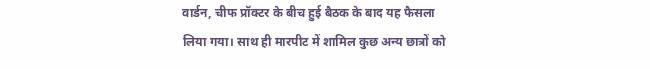वार्डन, चीफ प्रॉक्टर के बीच हुई बैठक के बाद यह फैसला लिया गया। साथ ही मारपीट में शामिल कुछ अन्य छात्रों को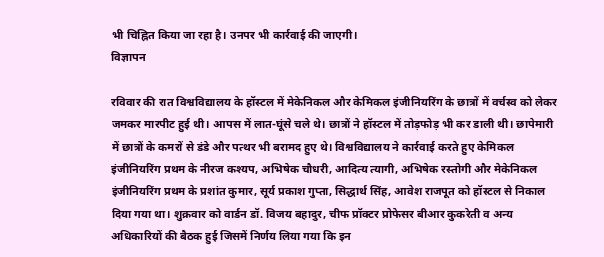भी चिह्नित किया जा रहा है। उनपर भी कार्रवाई की जाएगी।
विज्ञापन

रविवार की रात विश्वविद्यालय के हॉस्टल में मेकेनिकल और केमिकल इंजीनियरिंग के छात्रों में वर्चस्व को लेकर जमकर मारपीट हुई थी। आपस में लात-घूंसे चले थे। छात्रों ने हॉस्टल में तोड़फोड़ भी कर डाली थी। छापेमारी में छात्रों के कमरों से डंडे और पत्थर भी बरामद हुए थे। विश्वविद्यालय ने कार्रवाई करते हुए केमिकल इंजीनियरिंग प्रथम के नीरज कश्यप, अभिषेक चौधरी, आदित्य त्यागी, अभिषेक रस्तोगी और मेकेनिकल इंजीनियरिंग प्रथम के प्रशांत कुमार, सूर्य प्रकाश गुप्ता, सिद्धार्थ सिंह, आवेश राजपूत को हॉस्टल से निकाल दिया गया था। शुक्रवार को वार्डन डॉ. विजय बहादुर, चीफ प्रॉक्टर प्रोफेसर बीआर कुकरेती व अन्य अधिकारियों की बैठक हुई जिसमें निर्णय लिया गया कि इन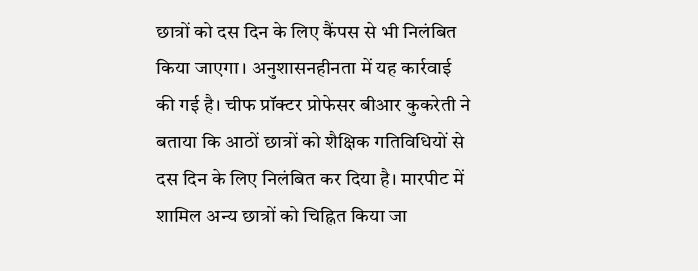छात्रों को दस दिन के लिए कैंपस से भी निलंबित किया जाएगा। अनुशासनहीनता में यह कार्रवाई की गई है। चीफ प्रॉक्टर प्रोफेसर बीआर कुकरेती ने बताया कि आठों छात्रों को शैक्षिक गतिविधियों से दस दिन के लिए निलंबित कर दिया है। मारपीट में शामिल अन्य छात्रों को चिह्नित किया जा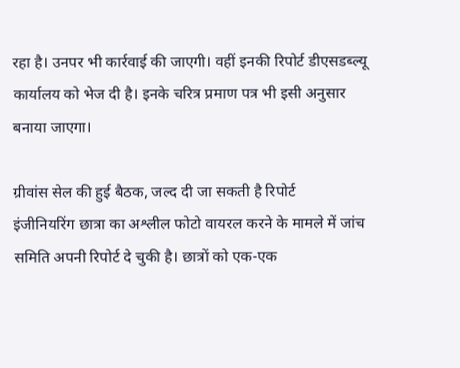रहा है। उनपर भी कार्रवाई की जाएगी। वहीं इनकी रिपोर्ट डीएसडब्ल्यू कार्यालय को भेज दी है। इनके चरित्र प्रमाण पत्र भी इसी अनुसार बनाया जाएगा।

ग्रीवांस सेल की हुई बैठक, जल्द दी जा सकती है रिपोर्ट
इंजीनियरिंग छात्रा का अश्लील फोटो वायरल करने के मामले में जांच समिति अपनी रिपोर्ट दे चुकी है। छात्रों को एक-एक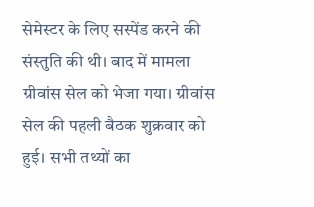सेमेस्टर के लिए सस्पेंड करने की संस्तुति की थी। बाद में मामला ग्रीवांस सेल को भेजा गया। ग्रीवांस सेल की पहली बैठक शुक्रवार को हुई। सभी तथ्यों का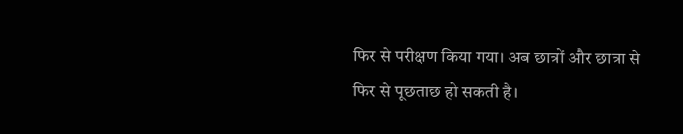फिर से परीक्षण किया गया। अब छात्रों और छात्रा से फिर से पूछताछ हो सकती है।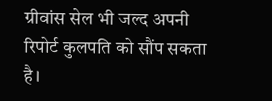ग्रीवांस सेल भी जल्द अपनी रिपोर्ट कुलपति को सौंप सकता है।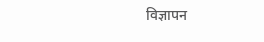विज्ञापन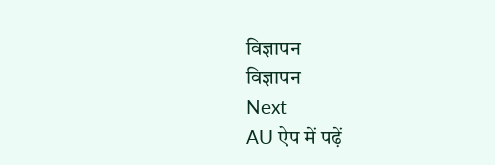विज्ञापन
विज्ञापन
Next
AU ऐप में पढ़ें